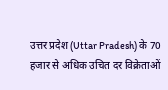उत्तर प्रदेश (Uttar Pradesh) के 70 हजार से अधिक उचित दर विक्रेताओं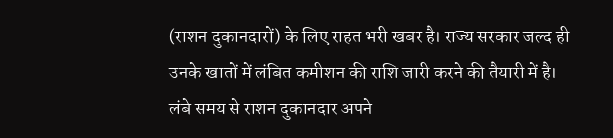(राशन दुकानदारों) के लिए राहत भरी खबर है। राज्य सरकार जल्द ही उनके खातों में लंबित कमीशन की राशि जारी करने की तैयारी में है। लंबे समय से राशन दुकानदार अपने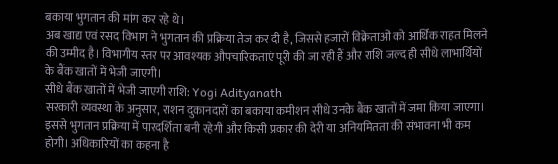बकाया भुगतान की मांग कर रहे थे।
अब खाद्य एवं रसद विभाग ने भुगतान की प्रक्रिया तेज कर दी है, जिससे हजारों विक्रेताओं को आर्थिक राहत मिलने की उम्मीद है। विभागीय स्तर पर आवश्यक औपचारिकताएं पूरी की जा रही हैं और राशि जल्द ही सीधे लाभार्थियों के बैंक खातों में भेजी जाएगी।
सीधे बैंक खातों में भेजी जाएगी राशि: Yogi Adityanath
सरकारी व्यवस्था के अनुसार, राशन दुकानदारों का बकाया कमीशन सीधे उनके बैंक खातों में जमा किया जाएगा। इससे भुगतान प्रक्रिया में पारदर्शिता बनी रहेगी और किसी प्रकार की देरी या अनियमितता की संभावना भी कम होगी। अधिकारियों का कहना है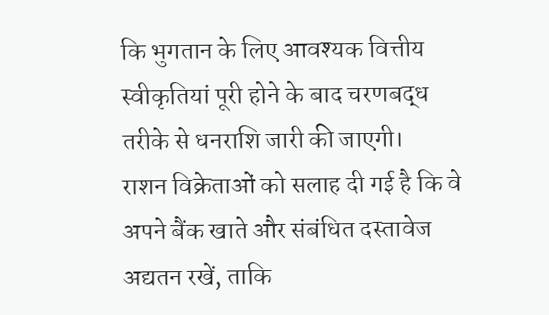कि भुगतान के लिए आवश्यक वित्तीय स्वीकृतियां पूरी होने के बाद चरणबद्ध तरीके से धनराशि जारी की जाएगी।
राशन विक्रेताओं को सलाह दी गई है कि वे अपने बैंक खाते और संबंधित दस्तावेज अद्यतन रखें, ताकि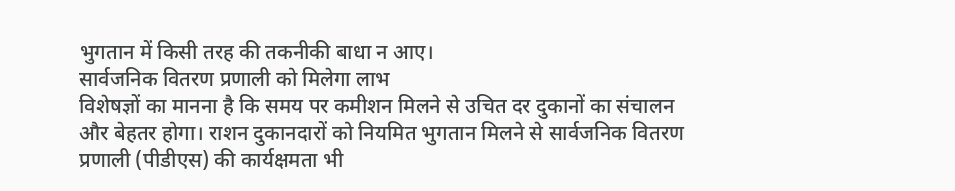भुगतान में किसी तरह की तकनीकी बाधा न आए।
सार्वजनिक वितरण प्रणाली को मिलेगा लाभ
विशेषज्ञों का मानना है कि समय पर कमीशन मिलने से उचित दर दुकानों का संचालन और बेहतर होगा। राशन दुकानदारों को नियमित भुगतान मिलने से सार्वजनिक वितरण प्रणाली (पीडीएस) की कार्यक्षमता भी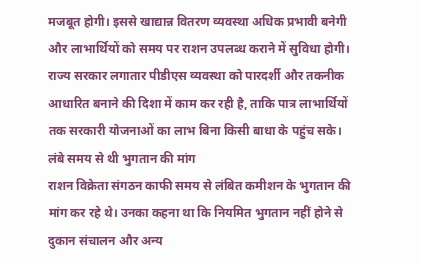मजबूत होगी। इससे खाद्यान्न वितरण व्यवस्था अधिक प्रभावी बनेगी और लाभार्थियों को समय पर राशन उपलब्ध कराने में सुविधा होगी।
राज्य सरकार लगातार पीडीएस व्यवस्था को पारदर्शी और तकनीक आधारित बनाने की दिशा में काम कर रही है, ताकि पात्र लाभार्थियों तक सरकारी योजनाओं का लाभ बिना किसी बाधा के पहुंच सके।
लंबे समय से थी भुगतान की मांग
राशन विक्रेता संगठन काफी समय से लंबित कमीशन के भुगतान की मांग कर रहे थे। उनका कहना था कि नियमित भुगतान नहीं होने से दुकान संचालन और अन्य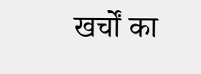खर्चों का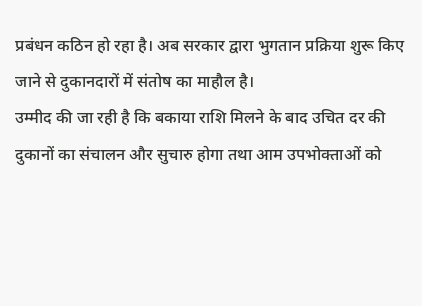प्रबंधन कठिन हो रहा है। अब सरकार द्वारा भुगतान प्रक्रिया शुरू किए जाने से दुकानदारों में संतोष का माहौल है।
उम्मीद की जा रही है कि बकाया राशि मिलने के बाद उचित दर की दुकानों का संचालन और सुचारु होगा तथा आम उपभोक्ताओं को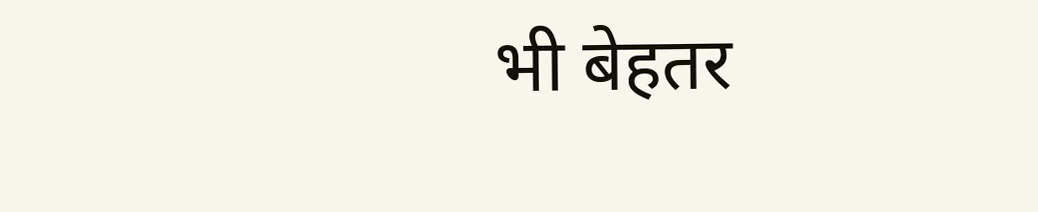भी बेहतर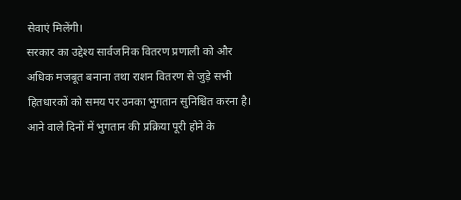सेवाएं मिलेंगी।
सरकार का उद्देश्य सार्वजनिक वितरण प्रणाली को और अधिक मजबूत बनाना तथा राशन वितरण से जुड़े सभी हितधारकों को समय पर उनका भुगतान सुनिश्चित करना है। आने वाले दिनों में भुगतान की प्रक्रिया पूरी होने के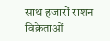साथ हजारों राशन विक्रेताओं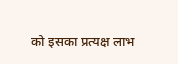को इसका प्रत्यक्ष लाभ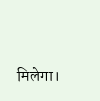मिलेगा।